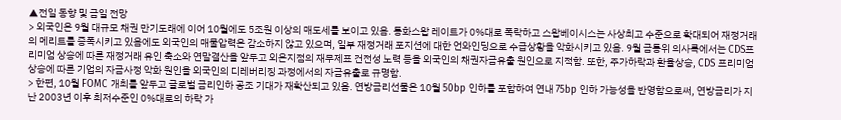▲전일 동향 및 금일 전망
> 외국인은 9월 대규모 채권 만기도래에 이어 10월에도 5조원 이상의 매도세를 보이고 있음. 통화스왑 레이트가 0%대로 폭락하고 스왑베이시스는 사상최고 수준으로 확대되어 재정거래의 메리트를 증폭시키고 있음에도 외국인의 매물압력은 감소하지 않고 있으며, 일부 재정거래 포지션에 대한 언와인딩으로 수급상황을 악화시키고 있음. 9월 금통위 의사록에서는 CDS프리미엄 상승에 따른 재정거래 유인 축소와 연말결산을 앞두고 외은지점의 재무제표 건전성 노력 등을 외국인의 채권자금유출 원인으로 지적함. 또한, 주가하락과 환율상승, CDS 프리미엄 상승에 따른 기업의 자금사정 악화 원인을 외국인의 디레버리징 과정에서의 자금유출로 규명함.
> 한편, 10월 FOMC 개최를 앞두고 글로벌 금리인하 공조 기대가 재확산되고 있음. 연방금리선물은 10월 50bp 인하를 포함하여 연내 75bp 인하 가능성을 반영함으로써, 연방금리가 지난 2003년 이후 최저수준인 0%대로의 하락 가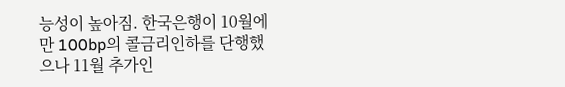능성이 높아짐. 한국은행이 10월에만 100bp의 콜금리인하를 단행했으나 11월 추가인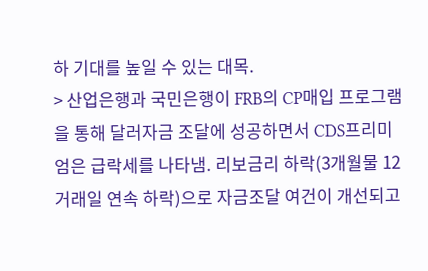하 기대를 높일 수 있는 대목.
> 산업은행과 국민은행이 FRB의 CP매입 프로그램을 통해 달러자금 조달에 성공하면서 CDS프리미엄은 급락세를 나타냄. 리보금리 하락(3개월물 12거래일 연속 하락)으로 자금조달 여건이 개선되고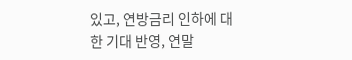있고, 연방금리 인하에 대한 기대 반영, 연말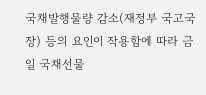국채발행물량 감소(재정부 국고국장) 등의 요인이 작용함에 따라 금일 국채선물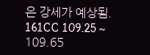은 강세가 예상됨.
161CC 109.25 ~ 109.65